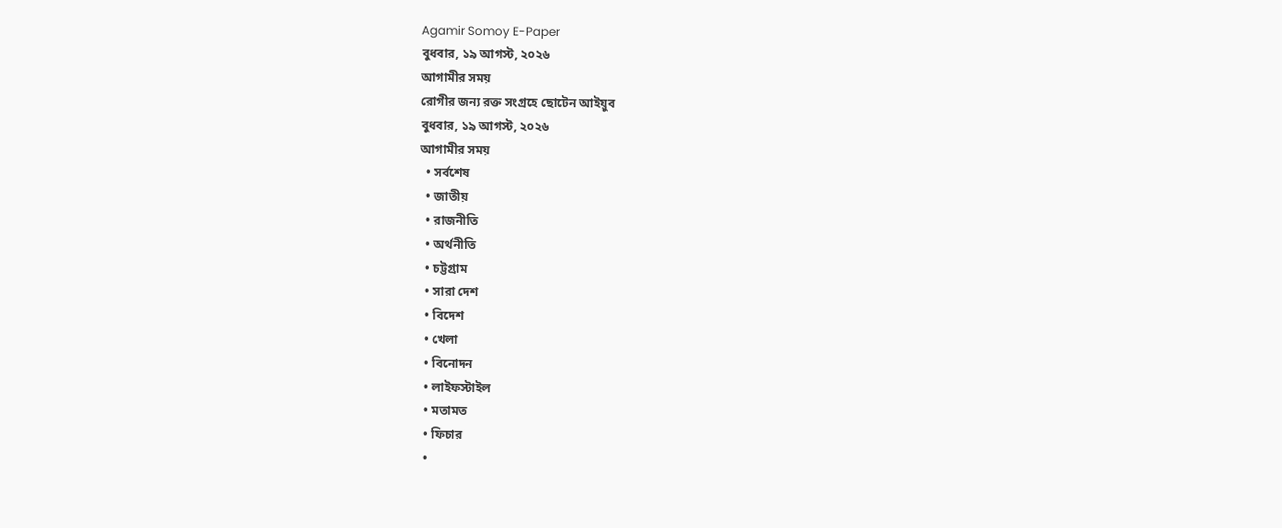Agamir Somoy E-Paper
বুধবার, ১৯ আগস্ট, ২০২৬
আগামীর সময়
রোগীর জন্য রক্ত সংগ্রহে ছোটেন আইয়ুব
বুধবার, ১৯ আগস্ট, ২০২৬
আগামীর সময়
  • সর্বশেষ
  • জাতীয়
  • রাজনীতি
  • অর্থনীতি
  • চট্টগ্রাম
  • সারা দেশ
  • বিদেশ
  • খেলা
  • বিনোদন
  • লাইফস্টাইল
  • মতামত
  • ফিচার
  •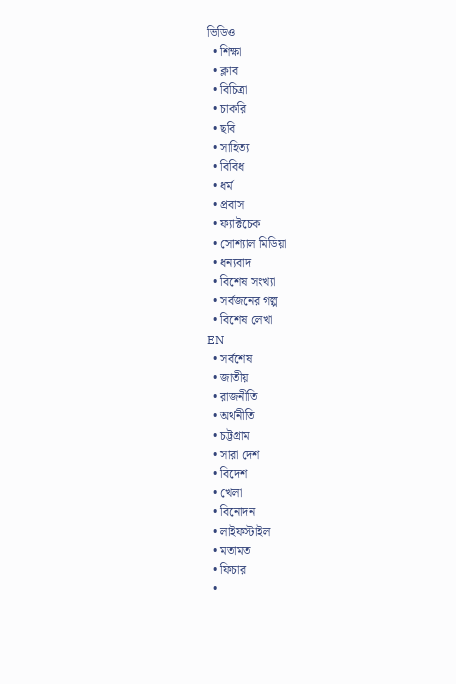ভিডিও
  • শিক্ষা
  • ক্লাব
  • বিচিত্রা
  • চাকরি
  • ছবি
  • সাহিত্য
  • বিবিধ
  • ধর্ম
  • প্রবাস
  • ফ্যাক্টচেক
  • সোশ্যাল মিডিয়া
  • ধন্যবাদ
  • বিশেষ সংখ্যা
  • সর্বজনের গল্প
  • বিশেষ লেখা
EN
  • সর্বশেষ
  • জাতীয়
  • রাজনীতি
  • অর্থনীতি
  • চট্টগ্রাম
  • সারা দেশ
  • বিদেশ
  • খেলা
  • বিনোদন
  • লাইফস্টাইল
  • মতামত
  • ফিচার
  •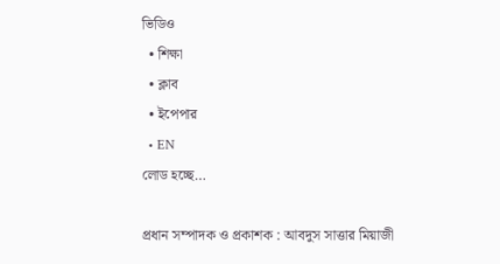ভিডিও
  • শিক্ষা
  • ক্লাব
  • ইপেপার
  • EN
লোড হচ্ছে…

প্রধান সম্পাদক ও প্রকাশক : আবদুস সাত্তার মিয়াজী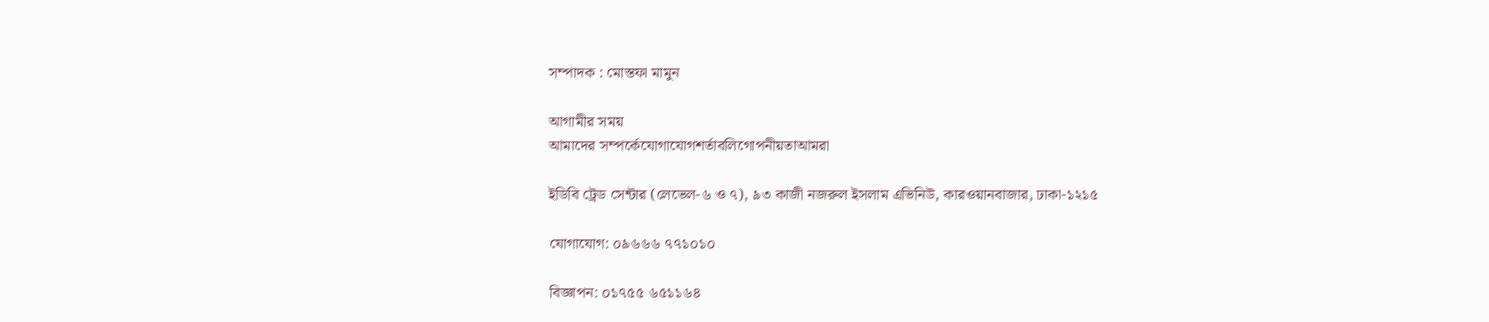সম্পাদক : মোস্তফা মামুন

আগামীর সময়
আমাদের সম্পর্কেযোগাযোগশর্তাবলিগোপনীয়তাআমরা

ইডিবি ট্রেড সেন্টার (লেভেল-৬ ও ৭), ৯৩ কাজী নজরুল ইসলাম এভিনিউ, কারওয়ানবাজার, ঢাকা-১২১৫

যোগাযোগ: ০৯৬৬৬ ৭৭১০১০

বিজ্ঞাপন: ০১৭৫৫ ৬৫১১৬৪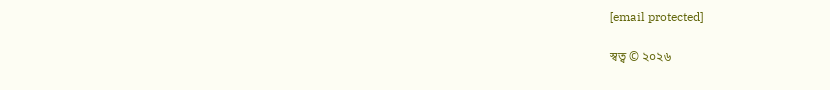[email protected]

স্বত্ব © ২০২৬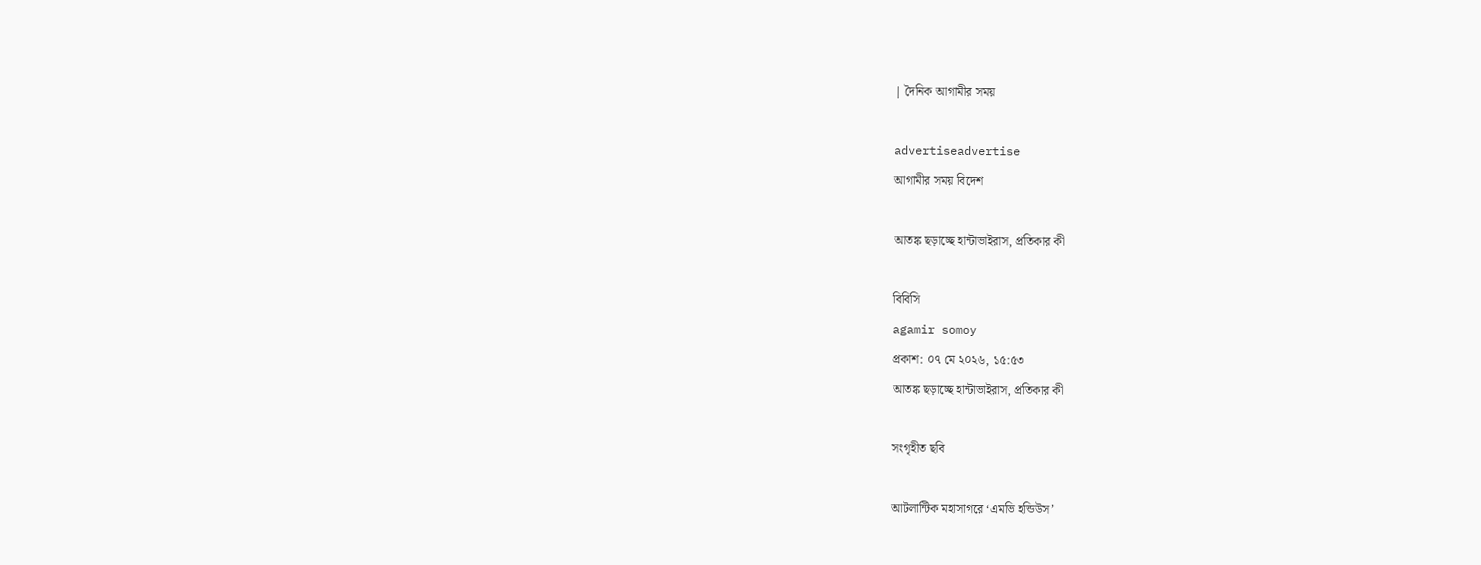| দৈনিক আগামীর সময়

advertiseadvertise
আগামীর সময় বিদেশ

আতঙ্ক ছড়াচ্ছে হান্টাভাইরাস, প্রতিকার কী

বিবিসি
agamir somoy
প্রকাশ: ০৭ মে ২০২৬, ১৫:৫৩
আতঙ্ক ছড়াচ্ছে হান্টাভাইরাস, প্রতিকার কী

সংগৃহীত ছবি

আটলান্টিক মহাসাগরে ‘এমভি হন্ডিউস’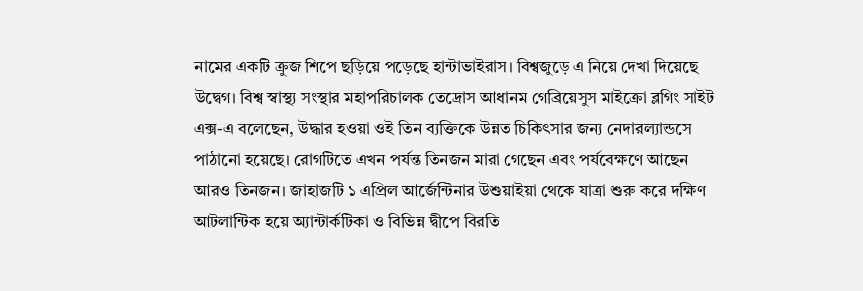নামের একটি ক্রুজ শিপে ছড়িয়ে পড়েছে হান্টাভাইরাস। বিশ্বজুড়ে এ নিয়ে দেখা দিয়েছে উদ্বেগ। বিশ্ব স্বাস্থ্য সংস্থার মহাপরিচালক তেদ্রোস আধানম গেব্রিয়েসুস মাইক্রো ব্লগিং সাইট এক্স-এ বলেছেন, উদ্ধার হওয়া ওই তিন ব্যক্তিকে উন্নত চিকিৎসার জন্য নেদারল্যান্ডসে পাঠানো হয়েছে। রোগটিতে এখন পর্যন্ত তিনজন মারা গেছেন এবং পর্যবেক্ষণে আছেন আরও তিনজন। জাহাজটি ১ এপ্রিল আর্জেন্টিনার উশুয়াইয়া থেকে যাত্রা শুরু করে দক্ষিণ আটলান্টিক হয়ে অ্যান্টার্কটিকা ও বিভিন্ন দ্বীপে বিরতি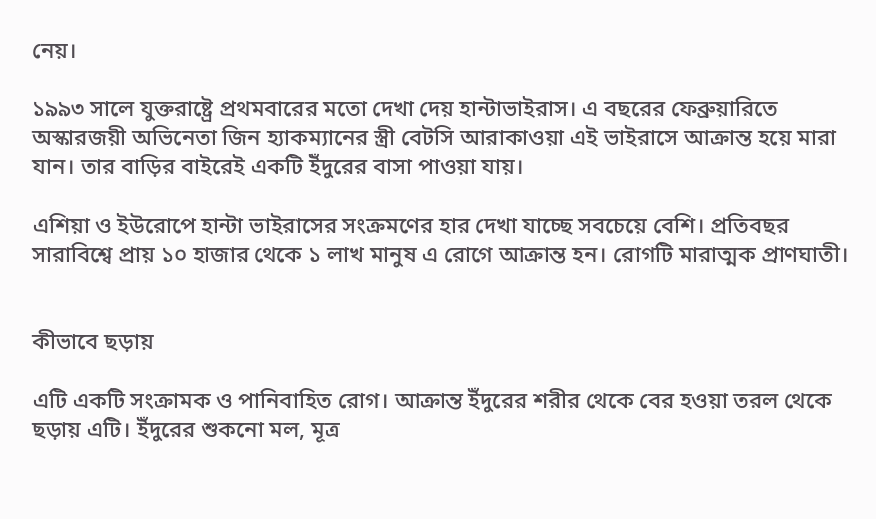নেয়।

১৯৯৩ সালে যুক্তরাষ্ট্রে প্রথমবারের মতো দেখা দেয় হান্টাভাইরাস। এ বছরের ফেব্রুয়ারিতে অস্কারজয়ী অভিনেতা জিন হ্যাকম্যানের স্ত্রী বেটসি আরাকাওয়া এই ভাইরাসে আক্রান্ত হয়ে মারা যান। তার বাড়ির বাইরেই একটি ইঁদুরের বাসা পাওয়া যায়।

এশিয়া ও ইউরোপে হান্টা ভাইরাসের সংক্রমণের হার দেখা যাচ্ছে সবচেয়ে বেশি। প্রতিবছর সারাবিশ্বে প্রায় ১০ হাজার থেকে ১ লাখ মানুষ এ রোগে আক্রান্ত হন। রোগটি মারাত্মক প্রাণঘাতী।


কীভাবে ছড়ায়

এটি একটি সংক্রামক ও পানিবাহিত রোগ। আক্রান্ত ইঁদুরের শরীর থেকে বের হওয়া তরল থেকে ছড়ায় এটি। ইঁদুরের শুকনো মল, মূত্র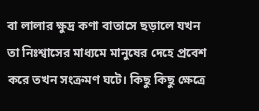বা লালার ক্ষুদ্র কণা বাতাসে ছড়ালে যখন তা নিঃশ্বাসের মাধ্যমে মানুষের দেহে প্রবেশ করে তখন সংক্রমণ ঘটে। কিছু কিছু ক্ষেত্রে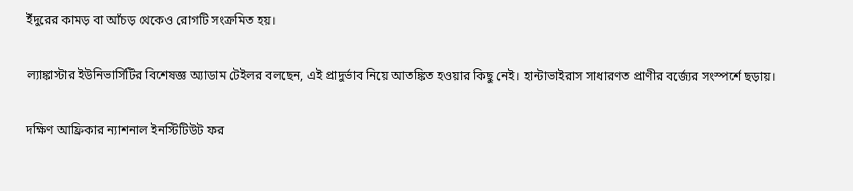ইঁদুরের কামড় বা আঁচড় থেকেও রোগটি সংক্রমিত হয়।

ল্যাঙ্কাস্টার ইউনিভার্সিটির বিশেষজ্ঞ অ্যাডাম টেইলর বলছেন, এই প্রাদুর্ভাব নিয়ে আতঙ্কিত হওয়ার কিছু নেই। হান্টাভাইরাস সাধারণত প্রাণীর বর্জ্যের সংস্পর্শে ছড়ায়।

দক্ষিণ আফ্রিকার ন্যাশনাল ইনস্টিটিউট ফর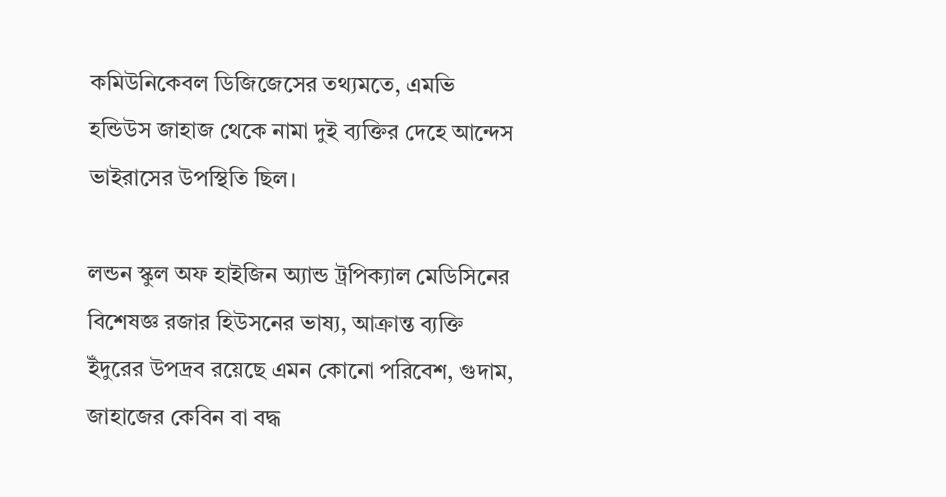কমিউনিকেবল ডিজিজেসের তথ্যমতে, এমভি হন্ডিউস জাহাজ থেকে নামা দুই ব্যক্তির দেহে আন্দেস ভাইরাসের উপস্থিতি ছিল।

লন্ডন স্কুল অফ হাইজিন অ্যান্ড ট্রপিক্যাল মেডিসিনের বিশেষজ্ঞ রজার হিউসনের ভাষ্য, আক্রান্ত ব্যক্তি ইঁদুরের উপদ্রব রয়েছে এমন কোনো পরিবেশ, গুদাম, জাহাজের কেবিন বা বদ্ধ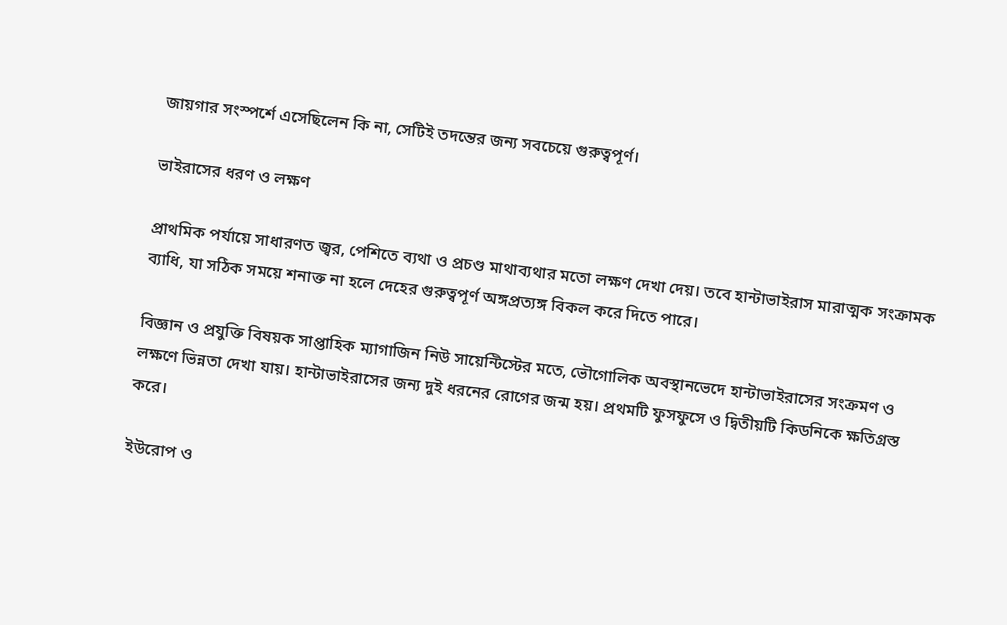জায়গার সংস্পর্শে এসেছিলেন কি না, সেটিই তদন্তের জন্য সবচেয়ে গুরুত্বপূর্ণ।

ভাইরাসের ধরণ ও লক্ষণ

প্রাথমিক পর্যায়ে সাধারণত জ্বর, পেশিতে ব্যথা ও প্রচণ্ড মাথাব্যথার মতো লক্ষণ দেখা দেয়। তবে হান্টাভাইরাস মারাত্মক সংক্রামক ব্যাধি, যা সঠিক সময়ে শনাক্ত না হলে দেহের গুরুত্বপূর্ণ অঙ্গপ্রত্যঙ্গ বিকল করে দিতে পারে।

বিজ্ঞান ও প্রযুক্তি বিষয়ক সাপ্তাহিক ম্যাগাজিন নিউ সায়েন্টিস্টের মতে, ভৌগোলিক অবস্থানভেদে হান্টাভাইরাসের সংক্রমণ ও লক্ষণে ভিন্নতা দেখা যায়। হান্টাভাইরাসের জন্য দুই ধরনের রোগের জন্ম হয়। প্রথমটি ফুসফুসে ও দ্বিতীয়টি কিডনিকে ক্ষতিগ্রস্ত করে।

ইউরোপ ও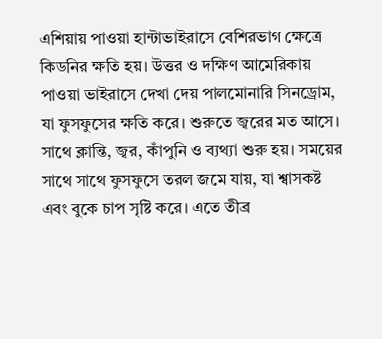এশিয়ায় পাওয়া হান্টাভাইরাসে বেশিরভাগ ক্ষেত্রে কিডনির ক্ষতি হয়। উত্তর ও দক্ষিণ আমেরিকায় পাওয়া ভাইরাসে দেখা দেয় পালমোনারি সিনড্রোম, যা ফুসফুসের ক্ষতি করে। শুরুতে জ্বরের মত আসে। সাথে ক্লান্তি, জ্বর, কাঁপুনি ও ব্যথ্যা শুরু হয়। সময়ের সাথে সাথে ফুসফুসে তরল জমে যায়, যা শ্বাসকষ্ট এবং বুকে চাপ সৃষ্টি করে। এতে তীব্র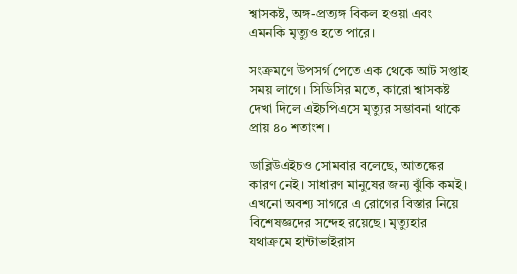শ্বাসকষ্ট, অঙ্গ-প্রত্যঙ্গ বিকল হওয়া এবং এমনকি মৃত্যুও হতে পারে।

সংক্রমণে উপসর্গ পেতে এক থেকে আট সপ্তাহ সময় লাগে। সিডিসির মতে, কারো শ্বাসকষ্ট দেখা দিলে এইচপিএসে মৃত্যুর সম্ভাবনা থাকে প্রায় ৪০ শতাংশ।

ডাব্লিউএইচও সোমবার বলেছে, আতঙ্কের কারণ নেই। সাধারণ মানুষের জন্য ঝুঁকি কমই। এখনো অবশ্য সাগরে এ রোগের বিস্তার নিয়ে বিশেষজ্ঞদের সন্দেহ রয়েছে। মৃত্যুহার যথাক্রমে হান্টাভাইরাস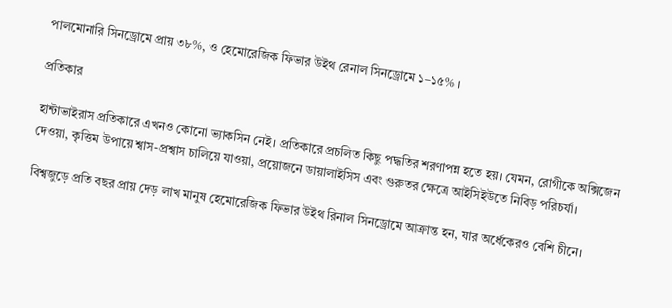পালমোনারি সিনড্রোমে প্রায় ৩৮%, ও হেমোরেজিক ফিভার উইথ রেনাল সিনড্রোমে ১–১৫% ।

প্রতিকার

হান্টাভাইরাস প্রতিকারে এখনও কোনো ভ্যাকসিন নেই। প্রতিকারে প্রচলিত কিছু পদ্ধতির শরণাপন্ন হতে হয়। যেমন, রোগীকে অক্সিজেন দেওয়া, কৃত্তিম উপায়ে শ্বাস-প্রশ্বাস চালিয়ে যাওয়া, প্রয়োজনে ডায়ালাইসিস এবং গুরুতর ক্ষেত্রে আইসিইউতে নিবিড় পরিচর্যা।

বিশ্বজুড়ে প্রতি বছর প্রায় দেড় লাখ মানুষ হেমোরেজিক ফিভার উইথ রিনাল সিনড্রোমে আক্রান্ত হন, যার অর্ধেকেরও বেশি চীনে।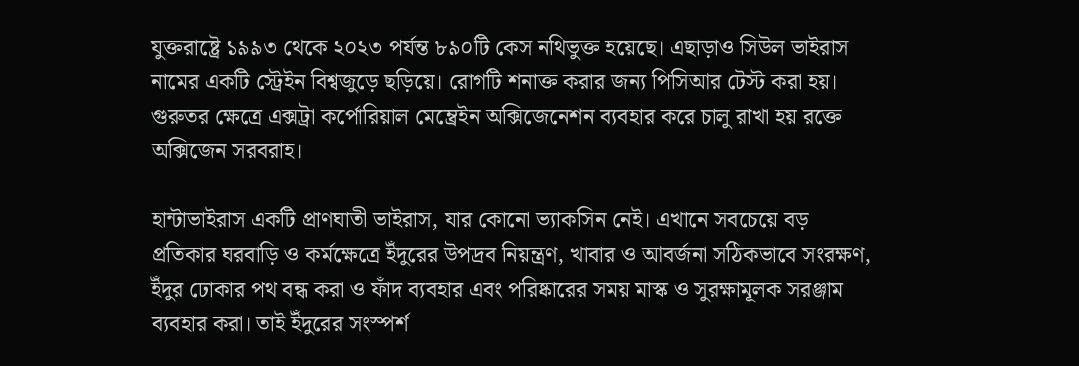যুক্তরাষ্ট্রে ১৯৯৩ থেকে ২০২৩ পর্যন্ত ৮৯০টি কেস নথিভুক্ত হয়েছে। এছাড়াও সিউল ভাইরাস নামের একটি স্ট্রেইন বিশ্বজুড়ে ছড়িয়ে। রোগটি শনাক্ত করার জন্য পিসিআর টেস্ট করা হয়। গুরুতর ক্ষেত্রে এক্সট্রা কর্পোরিয়াল মেম্ব্রেইন অক্সিজেনেশন ব্যবহার করে চালু রাখা হয় রক্তে অক্সিজেন সরবরাহ।

হান্টাভাইরাস একটি প্রাণঘাতী ভাইরাস, যার কোনো ভ্যাকসিন নেই। এখানে সবচেয়ে বড় প্রতিকার ঘরবাড়ি ও কর্মক্ষেত্রে ইঁদুরের উপদ্রব নিয়ন্ত্রণ, খাবার ও আবর্জনা সঠিকভাবে সংরক্ষণ, ইঁদুর ঢোকার পথ বন্ধ করা ও ফাঁদ ব্যবহার এবং পরিষ্কারের সময় মাস্ক ও সুরক্ষামূলক সরঞ্জাম ব্যবহার করা। তাই ইঁদুরের সংস্পর্শ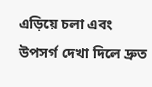এড়িয়ে চলা এবং উপসর্গ দেখা দিলে দ্রুত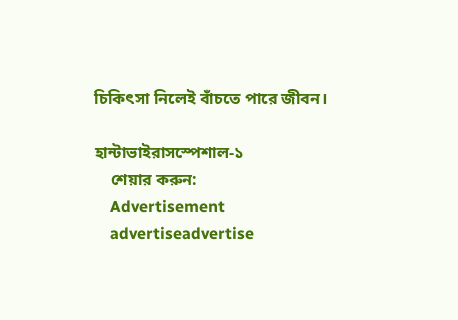চিকিৎসা নিলেই বাঁচতে পারে জীবন।

হান্টাভাইরাসস্পেশাল-১
    শেয়ার করুন:
    Advertisement
    advertiseadvertise